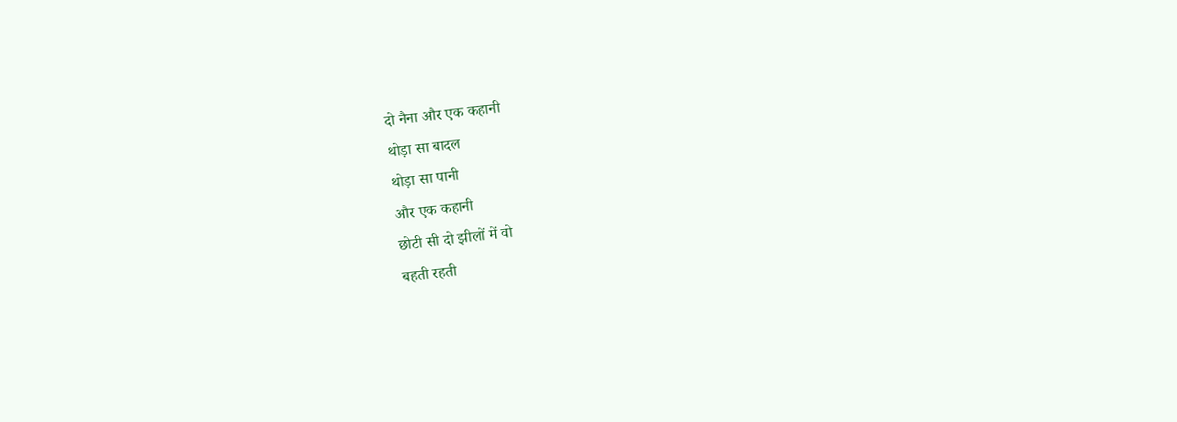दो नैना और एक कहानी
थोड़ा सा बादल
थोड़ा सा पानी
और एक कहानी
छोटी सी दो झीलों में वो
बहती रहती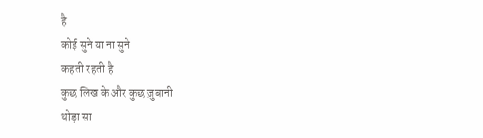है
कोई सुने या ना सुने
कहती रहती है
कुछ लिख के और कुछ ज़ुबानी
थोड़ा सा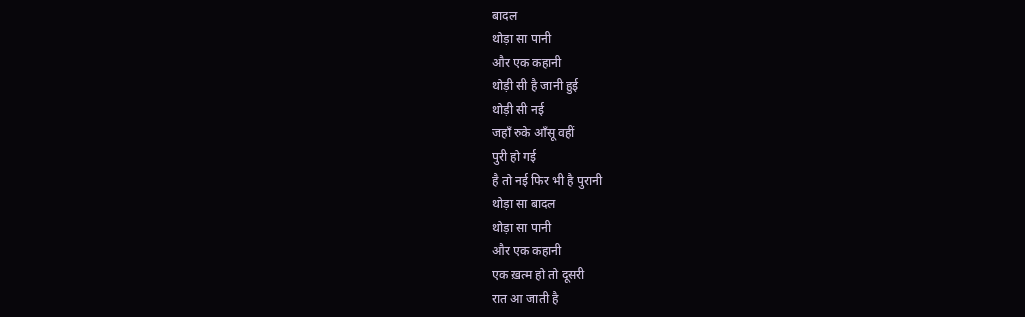बादल
थोड़ा सा पानी
और एक कहानी
थोड़ी सी है जानी हुई
थोड़ी सी नई
जहाँ रुके आँसू वहीं
पुरी हो गई
है तो नई फिर भी है पुरानी
थोड़ा सा बादल
थोड़ा सा पानी
और एक कहानी
एक ख़त्म हो तो दूसरी
रात आ जाती है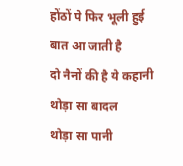होंठों पे फिर भूली हुई
बात आ जाती है
दो नैनों की है ये कहानी
थोड़ा सा बादल
थोड़ा सा पानी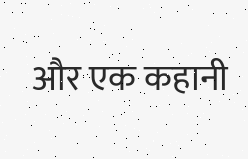और एक कहानी